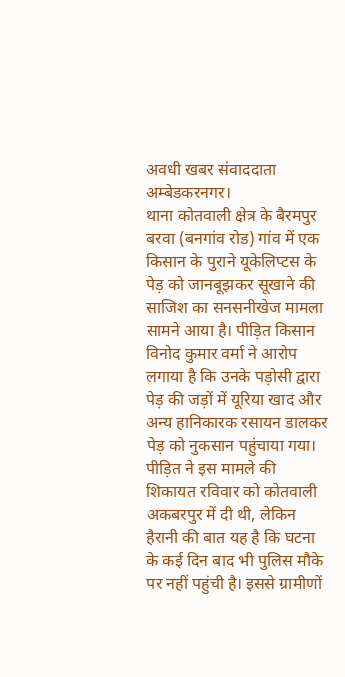अवधी खबर संवाददाता
अम्बेडकरनगर।
थाना कोतवाली क्षेत्र के बैरमपुर बरवा (बनगांव रोड) गांव में एक किसान के पुराने यूकेलिप्टस के पेड़ को जानबूझकर सूखाने की साजिश का सनसनीखेज मामला सामने आया है। पीड़ित किसान विनोद कुमार वर्मा ने आरोप लगाया है कि उनके पड़ोसी द्वारा पेड़ की जड़ों में यूरिया खाद और अन्य हानिकारक रसायन डालकर पेड़ को नुकसान पहुंचाया गया।
पीड़ित ने इस मामले की शिकायत रविवार को कोतवाली अकबरपुर में दी थी, लेकिन हैरानी की बात यह है कि घटना के कई दिन बाद भी पुलिस मौके पर नहीं पहुंची है। इससे ग्रामीणों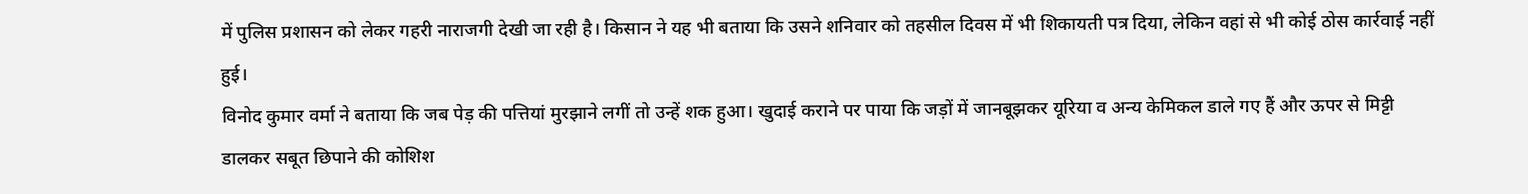में पुलिस प्रशासन को लेकर गहरी नाराजगी देखी जा रही है। किसान ने यह भी बताया कि उसने शनिवार को तहसील दिवस में भी शिकायती पत्र दिया, लेकिन वहां से भी कोई ठोस कार्रवाई नहीं हुई।
विनोद कुमार वर्मा ने बताया कि जब पेड़ की पत्तियां मुरझाने लगीं तो उन्हें शक हुआ। खुदाई कराने पर पाया कि जड़ों में जानबूझकर यूरिया व अन्य केमिकल डाले गए हैं और ऊपर से मिट्टी डालकर सबूत छिपाने की कोशिश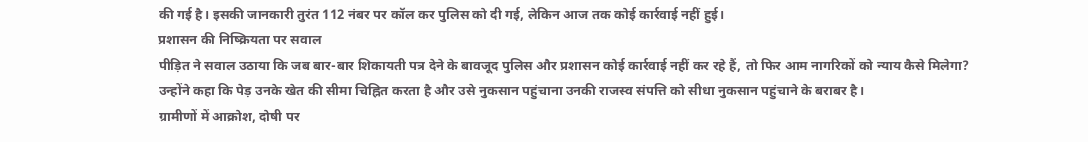की गई है। इसकी जानकारी तुरंत 112 नंबर पर कॉल कर पुलिस को दी गई, लेकिन आज तक कोई कार्रवाई नहीं हुई।
प्रशासन की निष्क्रियता पर सवाल
पीड़ित ने सवाल उठाया कि जब बार-बार शिकायती पत्र देने के बावजूद पुलिस और प्रशासन कोई कार्रवाई नहीं कर रहे हैं, तो फिर आम नागरिकों को न्याय कैसे मिलेगा? उन्होंने कहा कि पेड़ उनके खेत की सीमा चिह्नित करता है और उसे नुकसान पहुंचाना उनकी राजस्व संपत्ति को सीधा नुकसान पहुंचाने के बराबर है।
ग्रामीणों में आक्रोश, दोषी पर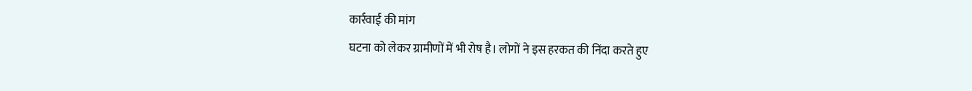कार्रवाई की मांग
घटना को लेकर ग्रामीणों में भी रोष है। लोगों ने इस हरकत की निंदा करते हुए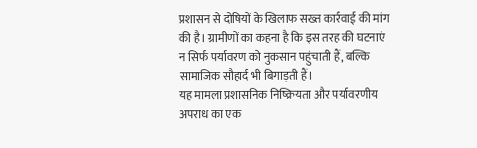प्रशासन से दोषियों के खिलाफ सख्त कार्रवाई की मांग की है। ग्रामीणों का कहना है कि इस तरह की घटनाएं न सिर्फ पर्यावरण को नुकसान पहुंचाती हैं, बल्कि सामाजिक सौहार्द भी बिगाड़ती हैं।
यह मामला प्रशासनिक निष्क्रियता और पर्यावरणीय अपराध का एक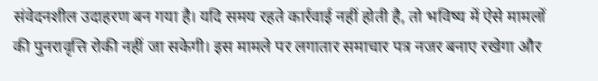संवेदनशील उदाहरण बन गया है। यदि समय रहते कार्रवाई नहीं होती है, तो भविष्य में ऐसे मामलों की पुनरावृत्ति रोकी नहीं जा सकेगी। इस मामले पर लगातार समाचार पत्र नजर बनाए रखेगा और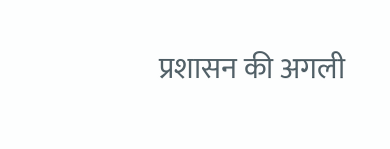प्रशासन की अगली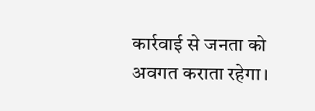कार्रवाई से जनता को अवगत कराता रहेगा।